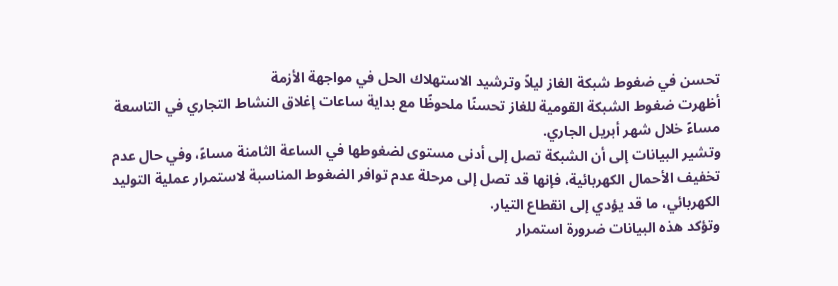تحسن في ضغوط شبكة الغاز ليلاً وترشيد الاستهلاك الحل في مواجهة الأزمة
أظهرت ضغوط الشبكة القومية للغاز تحسنًا ملحوظًا مع بداية ساعات إغلاق النشاط التجاري في التاسعة مساءً خلال شهر أبريل الجاري.
وتشير البيانات إلى أن الشبكة تصل إلى أدنى مستوى لضغوطها في الساعة الثامنة مساءً، وفي حال عدم تخفيف الأحمال الكهربائية، فإنها قد تصل إلى مرحلة عدم توافر الضغوط المناسبة لاستمرار عملية التوليد الكهربائي، ما قد يؤدي إلى انقطاع التيار.
وتؤكد هذه البيانات ضرورة استمرار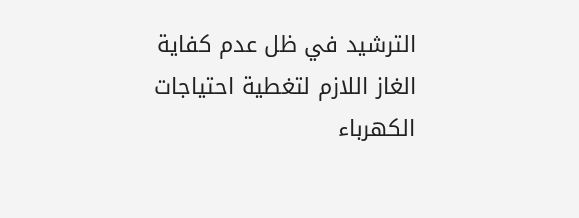الترشيد في ظل عدم كفاية الغاز اللازم لتغطية احتياجات الكهرباء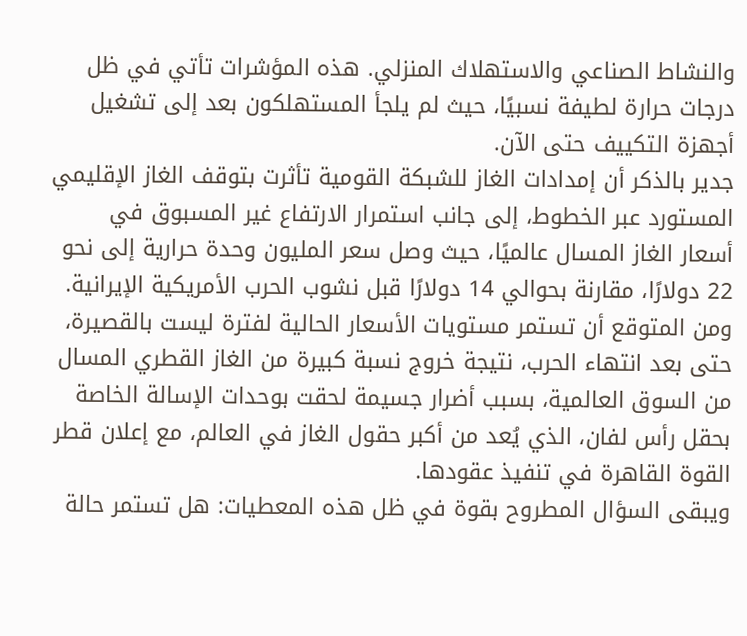والنشاط الصناعي والاستهلاك المنزلي. هذه المؤشرات تأتي في ظل درجات حرارة لطيفة نسبيًا، حيث لم يلجأ المستهلكون بعد إلى تشغيل أجهزة التكييف حتى الآن.
جدير بالذكر أن إمدادات الغاز للشبكة القومية تأثرت بتوقف الغاز الإقليمي المستورد عبر الخطوط، إلى جانب استمرار الارتفاع غير المسبوق في أسعار الغاز المسال عالميًا، حيث وصل سعر المليون وحدة حرارية إلى نحو 22 دولارًا، مقارنة بحوالي 14 دولارًا قبل نشوب الحرب الأمريكية الإيرانية.
ومن المتوقع أن تستمر مستويات الأسعار الحالية لفترة ليست بالقصيرة، حتى بعد انتهاء الحرب، نتيجة خروج نسبة كبيرة من الغاز القطري المسال من السوق العالمية، بسبب أضرار جسيمة لحقت بوحدات الإسالة الخاصة بحقل رأس لفان، الذي يُعد من أكبر حقول الغاز في العالم، مع إعلان قطر القوة القاهرة في تنفيذ عقودها.
ويبقى السؤال المطروح بقوة في ظل هذه المعطيات: هل تستمر حالة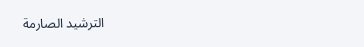الترشيد الصارمة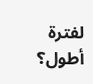لفترة أطول؟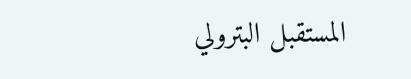المستقبل البترولي